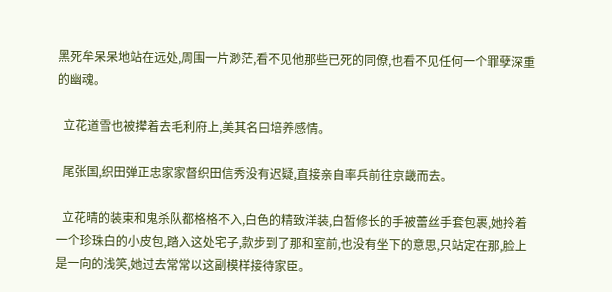黑死牟呆呆地站在远处,周围一片渺茫,看不见他那些已死的同僚,也看不见任何一个罪孽深重的幽魂。

  立花道雪也被撵着去毛利府上,美其名曰培养感情。

  尾张国,织田弹正忠家家督织田信秀没有迟疑,直接亲自率兵前往京畿而去。

  立花晴的装束和鬼杀队都格格不入,白色的精致洋装,白皙修长的手被蕾丝手套包裹,她拎着一个珍珠白的小皮包,踏入这处宅子,款步到了那和室前,也没有坐下的意思,只站定在那,脸上是一向的浅笑,她过去常常以这副模样接待家臣。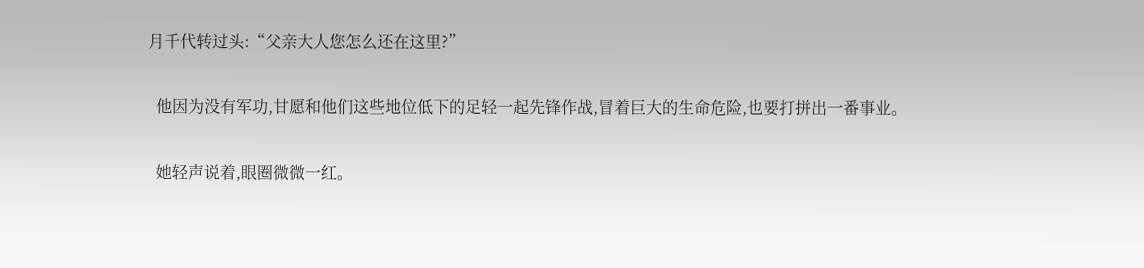月千代转过头:“父亲大人您怎么还在这里?”

  他因为没有军功,甘愿和他们这些地位低下的足轻一起先锋作战,冒着巨大的生命危险,也要打拼出一番事业。

  她轻声说着,眼圈微微一红。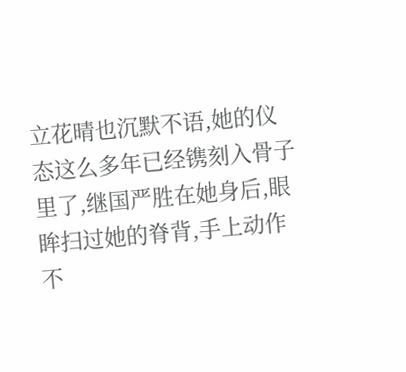立花晴也沉默不语,她的仪态这么多年已经镌刻入骨子里了,继国严胜在她身后,眼眸扫过她的脊背,手上动作不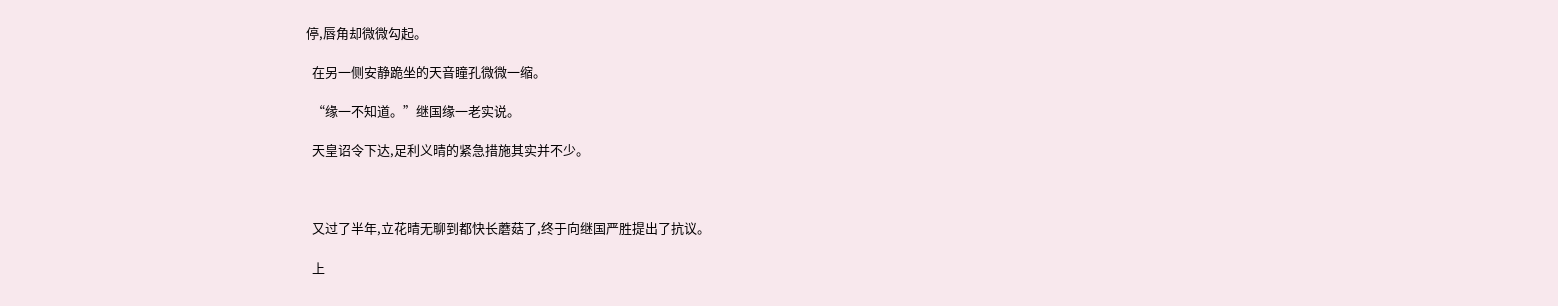停,唇角却微微勾起。

  在另一侧安静跪坐的天音瞳孔微微一缩。

  “缘一不知道。”继国缘一老实说。

  天皇诏令下达,足利义晴的紧急措施其实并不少。



  又过了半年,立花晴无聊到都快长蘑菇了,终于向继国严胜提出了抗议。

  上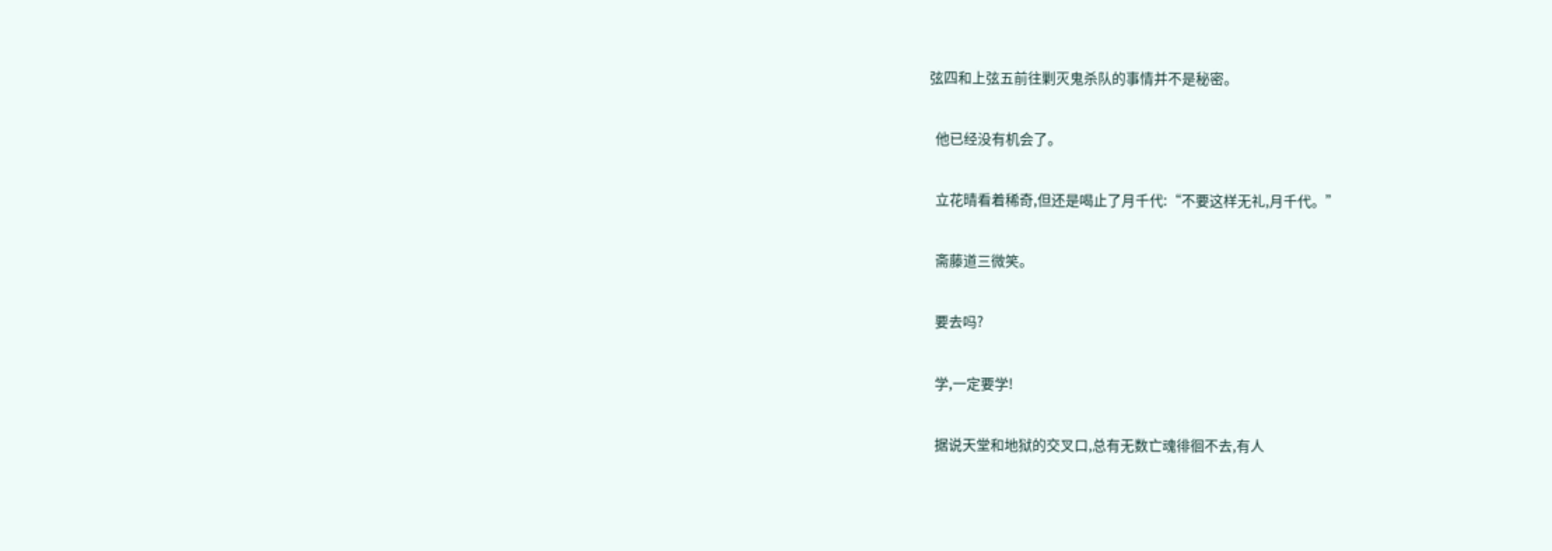弦四和上弦五前往剿灭鬼杀队的事情并不是秘密。

  他已经没有机会了。

  立花晴看着稀奇,但还是喝止了月千代:“不要这样无礼,月千代。”

  斋藤道三微笑。

  要去吗?

  学,一定要学!

  据说天堂和地狱的交叉口,总有无数亡魂徘徊不去,有人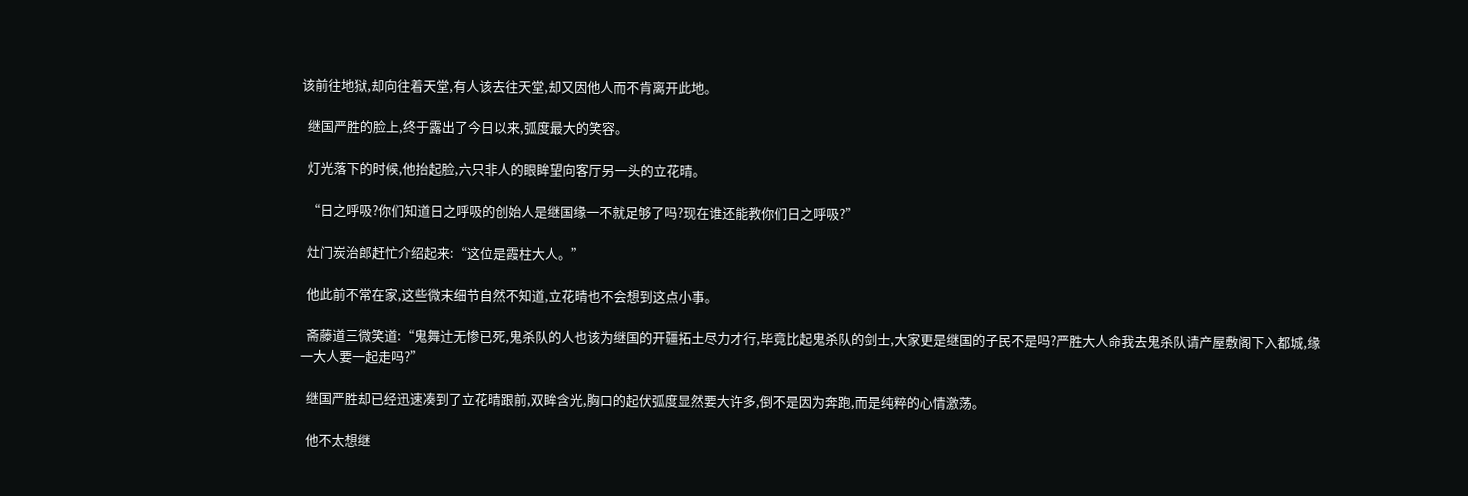该前往地狱,却向往着天堂,有人该去往天堂,却又因他人而不肯离开此地。

  继国严胜的脸上,终于露出了今日以来,弧度最大的笑容。

  灯光落下的时候,他抬起脸,六只非人的眼眸望向客厅另一头的立花晴。

  “日之呼吸?你们知道日之呼吸的创始人是继国缘一不就足够了吗?现在谁还能教你们日之呼吸?”

  灶门炭治郎赶忙介绍起来:“这位是霞柱大人。”

  他此前不常在家,这些微末细节自然不知道,立花晴也不会想到这点小事。

  斋藤道三微笑道:“鬼舞辻无惨已死,鬼杀队的人也该为继国的开疆拓土尽力才行,毕竟比起鬼杀队的剑士,大家更是继国的子民不是吗?严胜大人命我去鬼杀队请产屋敷阁下入都城,缘一大人要一起走吗?”

  继国严胜却已经迅速凑到了立花晴跟前,双眸含光,胸口的起伏弧度显然要大许多,倒不是因为奔跑,而是纯粹的心情激荡。

  他不太想继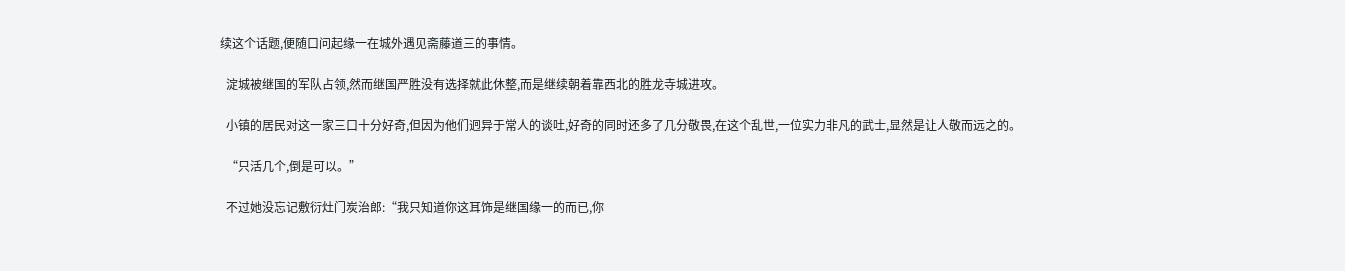续这个话题,便随口问起缘一在城外遇见斋藤道三的事情。

  淀城被继国的军队占领,然而继国严胜没有选择就此休整,而是继续朝着靠西北的胜龙寺城进攻。

  小镇的居民对这一家三口十分好奇,但因为他们迥异于常人的谈吐,好奇的同时还多了几分敬畏,在这个乱世,一位实力非凡的武士,显然是让人敬而远之的。

  “只活几个,倒是可以。”

  不过她没忘记敷衍灶门炭治郎:“我只知道你这耳饰是继国缘一的而已,你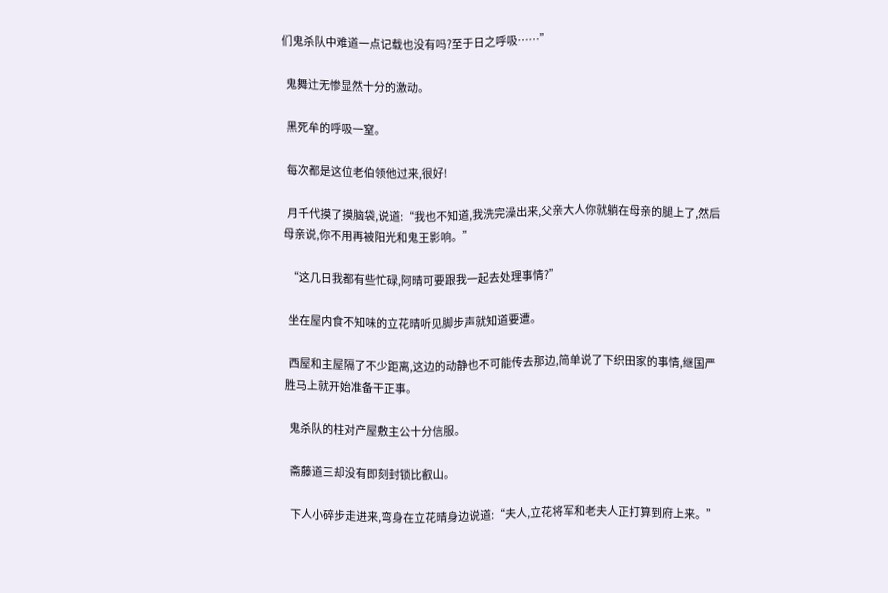们鬼杀队中难道一点记载也没有吗?至于日之呼吸……”

  鬼舞辻无惨显然十分的激动。

  黑死牟的呼吸一窒。

  每次都是这位老伯领他过来,很好!

  月千代摸了摸脑袋,说道:“我也不知道,我洗完澡出来,父亲大人你就躺在母亲的腿上了,然后母亲说,你不用再被阳光和鬼王影响。”

  “这几日我都有些忙碌,阿晴可要跟我一起去处理事情?”

  坐在屋内食不知味的立花晴听见脚步声就知道要遭。

  西屋和主屋隔了不少距离,这边的动静也不可能传去那边,简单说了下织田家的事情,继国严胜马上就开始准备干正事。

  鬼杀队的柱对产屋敷主公十分信服。

  斋藤道三却没有即刻封锁比叡山。

  下人小碎步走进来,弯身在立花晴身边说道:“夫人,立花将军和老夫人正打算到府上来。”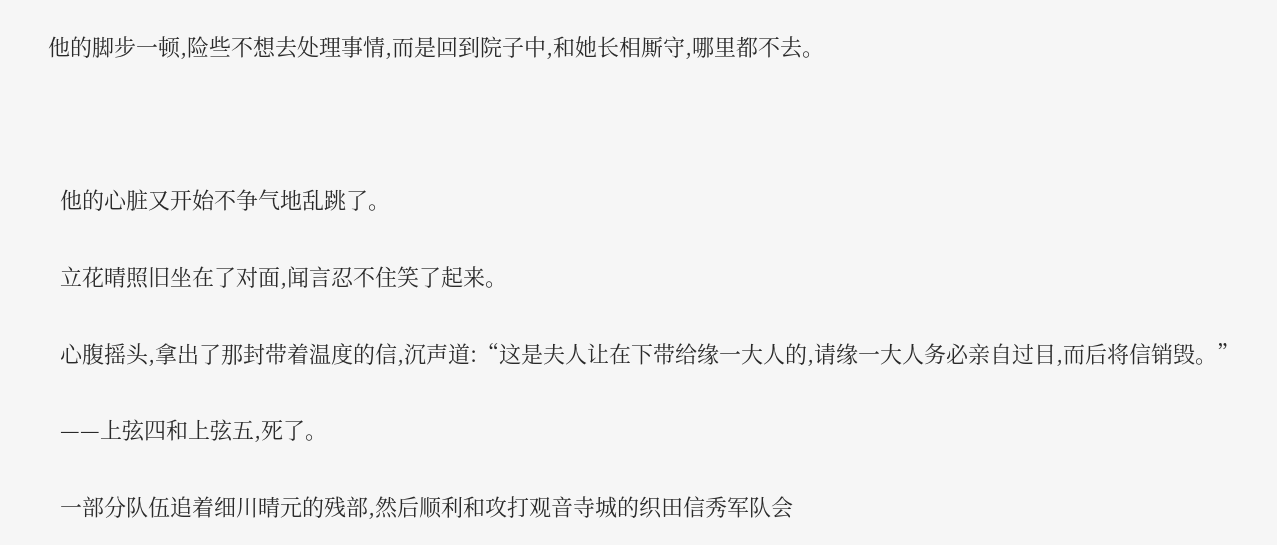他的脚步一顿,险些不想去处理事情,而是回到院子中,和她长相厮守,哪里都不去。



  他的心脏又开始不争气地乱跳了。

  立花晴照旧坐在了对面,闻言忍不住笑了起来。

  心腹摇头,拿出了那封带着温度的信,沉声道:“这是夫人让在下带给缘一大人的,请缘一大人务必亲自过目,而后将信销毁。”

  ——上弦四和上弦五,死了。

  一部分队伍追着细川晴元的残部,然后顺利和攻打观音寺城的织田信秀军队会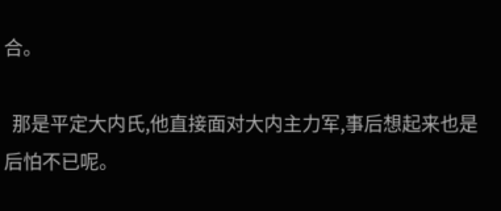合。

  那是平定大内氏,他直接面对大内主力军,事后想起来也是后怕不已呢。